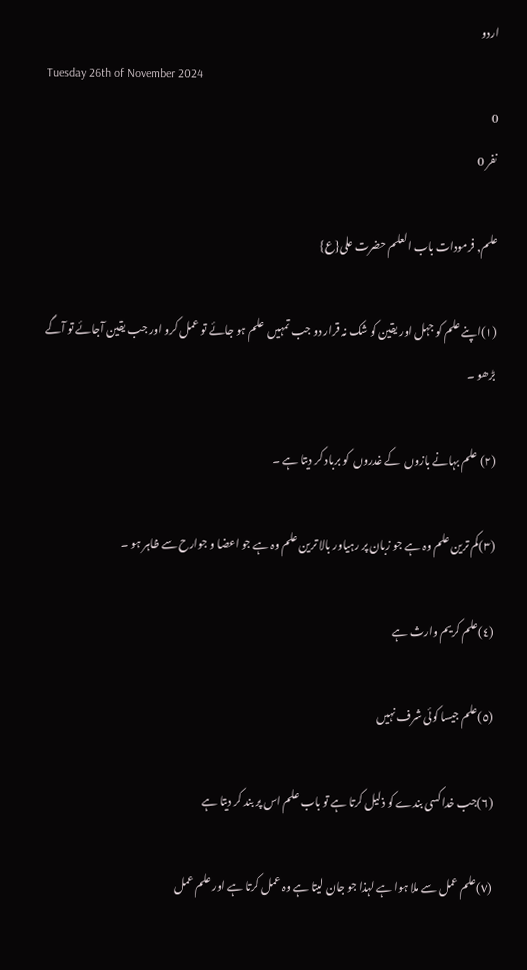اردو
Tuesday 26th of November 2024
0
نفر 0

علم, فرمودات باب العلم حضرت علی{ع}

(١)اپنے علم کو جہل اور یقین کو شک نہ قرار دو جب تمہیں  علم ہو جائے تو عمل کرو اور جب یقین آجائے تو آگے بڑھو ۔

(٢) علم بہانے بازوں  کے غدروں  کو برباد کر دیتا ہے ۔

(٣)کم ترین علم وہ ہے جو زبان پر رہیاور بالا ترین علم وہ ہے جو اعضا و جوارح سے ظاہر ہو ۔

(٤)علم کریم وارث ہے

(٥)علم جیسا کوئی شرف نہیں

(٦)جب خدا کسی بندے کو ذلیل کرتا ہے تو باب علم اس پر بند کر دیتا ہے

(٧)علم عمل سے ملا ہوا ہے لہذا جو جان لیتا ہے وہ عمل کرتا ہے اور علم عمل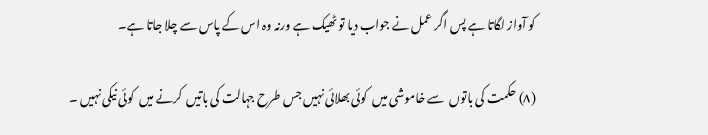کو آواز لگاتا ہے پس اگر عمل نے جواب دیا تو ٹھیک ہے ورنہ وہ اس کے پاس سے چلا جاتا ہے۔

(٨) حکمت کی باتوں  سے خاموشی میں  کوئی بھلائی نہیں جس طرح جہالت کی باتیں  کرنے میں  کوئی نیکی نہیں ۔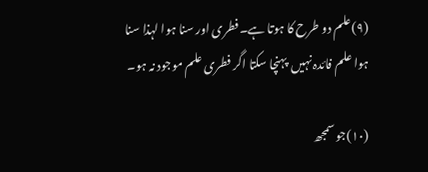(٩)علم دو طرح کا ہوتا ہے۔فطری اور سنا ہوا لہذا سنا ہوا علم فائدہ نہیں  پہنچا سکتا اگر فطری علم موجود نہ ہو۔

(١٠)جو سمجھ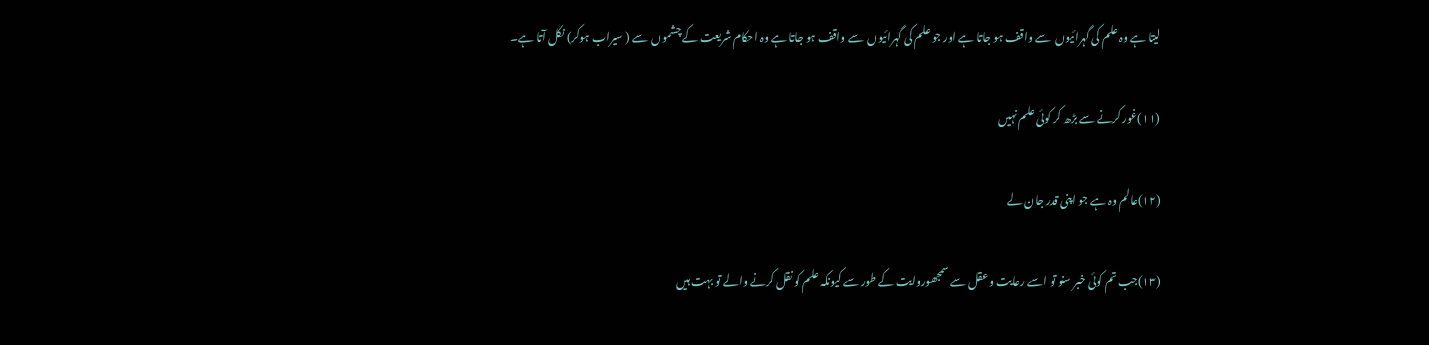لیتا ہے وہ علم کی گہرائیوں  سے واقف ہو جاتا ہے اور جو علم کی گہرائیوں  سے واقف ہو جاتا ہے وہ احکام شریعت کے چشموں  سے ( سیراب ہوکر) نکل آتا ہے۔

(١١)غور کرنے سے بڑھ کر کوئی علم نہیں

(١٢)عالم وہ ہے جو اپنی قدر جان لے

(١٣)جب تم کوئی خبر سنو تو اسے رعایت و عقل سے سمجھوروایت کے طور سے کیونکہ علم کو نقل کرنے والے تو بہت ہیں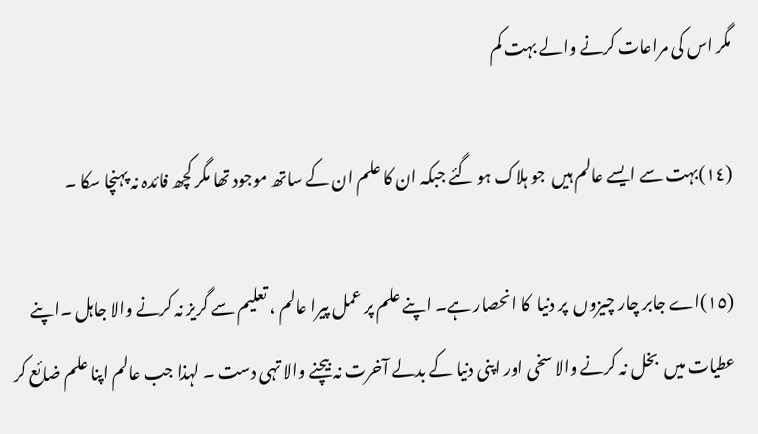مگر اس کی مراعات کرنے والے بہت کم

(١٤)بہت سے ایسے عالم ہیں  جو ہلاک ہو گئے جبکہ ان کا علم ان کے ساتھ موجود تھا مگر کچھ فائدہ نہ پہنچا سکا ۔

(١٥)اے جابر چار چیزوں  پر دنیا  کا انحصار ہے۔ اپنے علم پر عمل پیرا عالم ، تعلیم سے گریز نہ کرنے والا جاہل ۔اپنے عطیات میں  بخل نہ کرنے والا سخی اور اپنی دنیا کے بدلے آخرت نہ بیچنے والا تہی دست ۔ لہذا جب عالم اپنا علم ضائع کر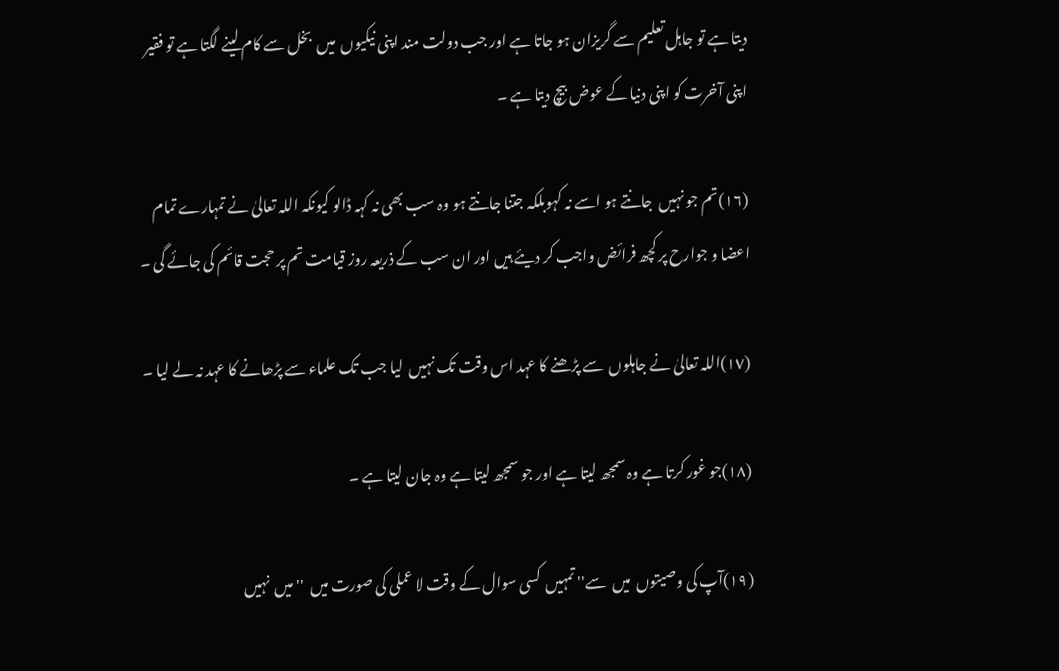دیتا ہے تو جاہل تعلیم سے گریزان ہو جاتا ہے اور جب دولت مند اپنی نیکیوں  میں  بخل سے کام لینے لگتا ہے تو فقیر اپنی آخرت کو اپنی دنیا کے عوض بیچ دیتا ہے ۔

(١٦)تم جو نہیں  جانتے ہو اسے نہ کہوبلکہ جتنا جانتے ہو وہ سب بھی نہ کہہ ڈالو کیونکہ اللہ تعالیٰ نے تمہارے تمام اعضا و جوارح پر کچھ فرائض واجب کر دیئے ہیں اور ان سب کے ذریعہ روز قیامت تم پر حجت قائم کی جائے گی ۔

(١٧)اللہ تعالیٰ نے جاہلوں  سے پڑھنے کا عہد اس وقت تک نہیں  لیا جب تک علماء سے پڑھانے کا عہد نہ لے لیا ۔

(١٨)جو غور کرتا ہے وہ سمجھ لیتا ہے اور جو سمجھ لیتا ہے وہ جان لیتا ہے ۔

(١٩)آپ کی وصیتوں  میں  سے'' تمہیں  کسی سوال کے وقت لا عملی کی صورت میں  '' میں  نہیں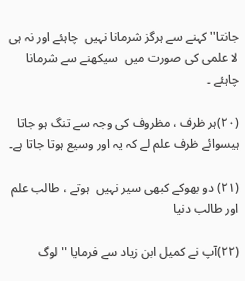جانتا''کہنے سے ہرگز شرمانا نہیں  چاہئے اور نہ ہی لا علمی کی صورت میں  سیکھنے سے شرمانا چاہئے ۔

(٢٠)ہر ظرف ، مظروف کی وجہ سے تنگ ہو جاتا ہیسوائے ظرف علم لے کہ یہ اور وسیع ہوتا جاتا ہے۔

(٢١) دو بھوکے کبھی سیر نہیں  ہوتے ، طالب علم اور طالب دنیا

(٢٢)آپ نے کمیل ابن زیاد سے فرمایا '' لوگ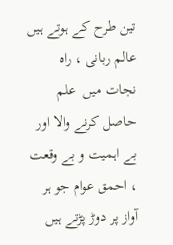تین طرح کے ہوتے ہیں  عالم ربانی ، راہ نجات میں  علم حاصل کرنے والا اور بے اہمیت و بے وقعت ، احمق عوام جو ہر آواز پر دوڑ پڑتے ہیں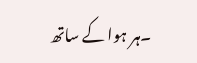۔ہر ہوا کے ساتھ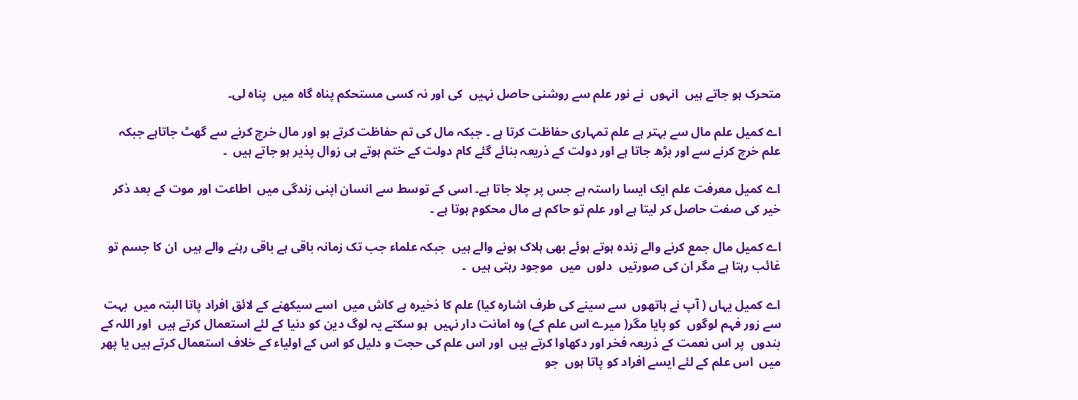متحرک ہو جاتے ہیں  انہوں  نے نور علم سے روشنی حاصل نہیں  کی اور نہ کسی مستحکم پناہ گاہ میں  پناہ لی۔

اے کمیل علم مال سے بہتر ہے علم تمہاری حفاظت کرتا ہے ۔ جبکہ مال کی تم حفاظت کرتے ہو اور مال خرچ کرنے سے گھٹ جاتاہے جبکہ علم خرچ کرنے سے اور بڑھ جاتا ہے اور دولت کے ذریعہ بنائے گئے کام دولت کے ختم ہوتے ہی زوال پذیر ہو جاتے ہیں  ۔

اے کمیل معرفت علم ایک ایسا راستہ ہے جس پر چلا جاتا ہے۔ اسی کے توسط سے انسان اپنی زندگی میں  اطاعت اور موت کے بعد ذکر خیر کی صفت حاصل کر لیتا ہے اور علم تو حاکم ہے مال محکوم ہوتا ہے ۔

اے کمیل مال جمع کرنے والے زندہ ہوتے ہوئے بھی ہلاک ہونے والے ہیں  جبکہ علماء جب تک زمانہ باقی ہے باقی رہنے والے ہیں  ان کا جسم تو غائب رہتا ہے مگر ان کی صورتیں  دلوں  میں  موجود رہتی ہیں  ۔

اے کمیل یہاں ( آپ نے ہاتھوں  سے سینے کی طرف اشارہ کیا) علم کا ذخیرہ ہے کاش میں  اسے سیکھنے کے لائق افراد پاتا البتہ میں  بہت سے زور فہم لوگوں  کو پایا مگر( میرے اس علم کے) وہ امانت دار نہیں  ہو سکتے یہ لوگ دین کو دنیا کے لئے استعمال کرتے ہیں  اور اللہ کے بندوں  پر اس نعمت کے ذریعہ فخر اور دکھاوا کرتے ہیں  اور اس علم کی حجت و دلیل کو اس کے اولیاء کے خلاف استعمال کرتے ہیں یا پھر میں  اس علم کے لئے ایسے افراد کو پاتا ہوں  جو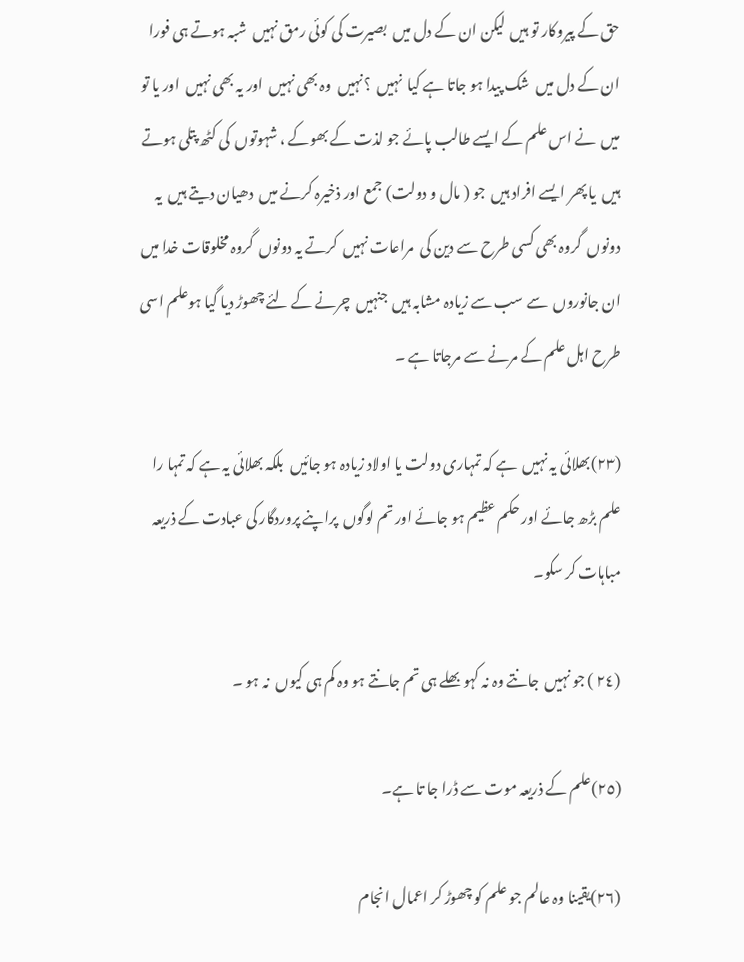حق کے پیروکار تو ہیں  لیکن ان کے دل میں  بصیرت کی کوئی رمق نہیں  شبہ ہوتے ہی فورا ان کے دل میں  شک پیدا ہو جاتا ہے کیا  نہیں  ؟نہیں  وہ بھی نہیں  اور یہ بھی نہیں  اور یا تو میں  نے اس علم کے ایسے طالب پائے جو لذت کے بھوکے ، شہوتوں  کی کٹھ پتلی ہوتے ہیں  یا پھر ایسے افراد ہیں  جو ( مال و دولت) جمع اور ذخیرہ کرنے میں  دھیان دیتے ہیں  یہ دونوں  گروہ بھی کسی طرح سے دین کی  مراعات نہیں  کرتے یہ دونوں  گروہ مخلوقات خدا میں  ان جانوروں  سے سب سے زیادہ مشابہ ہیں  جنہیں  چرنے کے لئے چھوڑ دیا گیا ہوعلم اسی طرح اہل علم کے مرنے سے مرجاتا ہے ۔

(٢٣)بھلائی یہ نہیں  ہے کہ تمہاری دولت یا اولاد زیادہ ہو جائیں  بلکہ بھلائی یہ ہے کہ تمہا را علم بڑھ جائے اور حکم عظیم ہو جائے اور تم لوگوں  پراپنے پروردگار کی عبادت کے ذریعہ مباہات کر سکو۔

(٢٤ ) جو نہیں  جانتے وہ نہ کہو بھلے ہی تم جانتے ہو وہ کم ہی کیوں  نہ ہو ۔

(٢٥)علم کے ذریعہ موت سے ڈرا جا تا ہے۔

(٢٦)یقینا وہ عالم جو علم کو چھوڑ کر اعمال انجام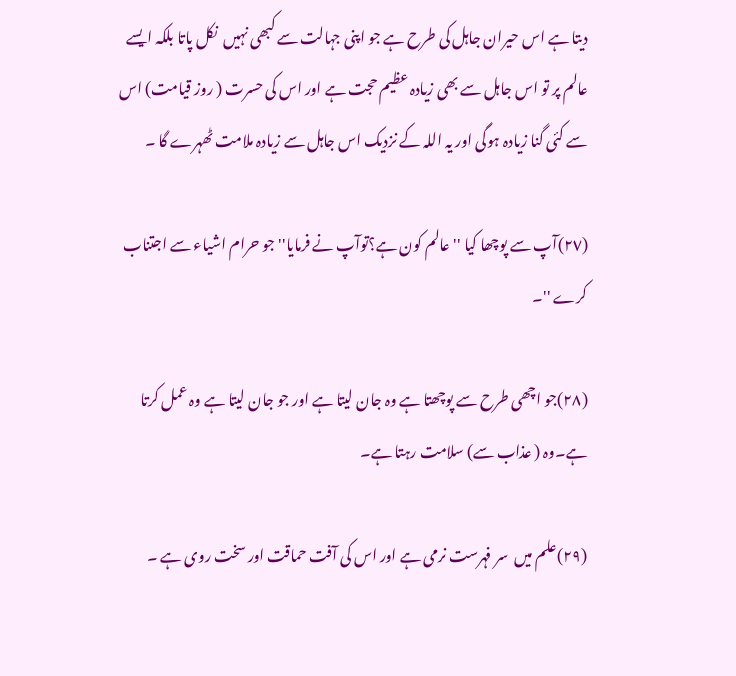دیتا ہے اس حیران جاہل کی طرح ہے جو اپنی جہالت سے کبھی نہیں  نکل پاتا بلکہ ایسے عالم پر تو اس جاہل سے بھی زیادہ عظیم حجت ہے اور اس کی حسرت ( روز قیامت) اس سے کئی گنا زیادہ ہوگی اور یہ اللہ کے نزدیک اس جاہل سے زیادہ ملامت ٹھہرے گا ۔

(٢٧)آپ سے پوچھا کیا '' عالم کون ہے؟توآپ نے فرمایا'' جو حرام اشیاء سے اجتناب کرے ''۔

(٢٨)جو اچھی طرح سے پوچھتا ہے وہ جان لیتا ہے اور جو جان لیتا ہے وہ عمل کرتا ہے۔وہ ( عذاب سے) سلامت رہتا ہے۔

(٢٩)علم میں  سر فہرست نرمی ہے اور اس کی آفت حماقت اور سخت روی ہے ۔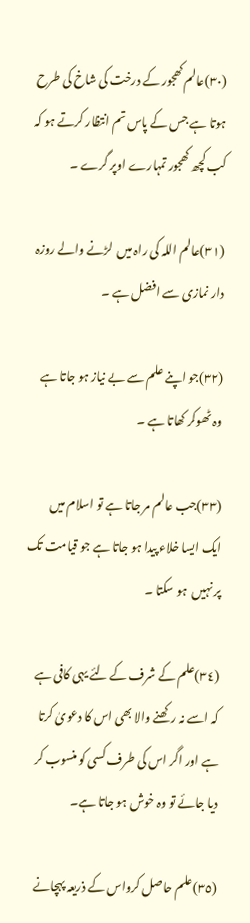(٣٠)عالم کھجور کے درخت کی شاخ کی طرح ہوتا ہے جس کے پاس تم انتظار کرتے ہو کہ کب کچھ کھجور تمہارے اوپر گرے ۔

(٣١)عالم اللہ کی راہ میں  لڑنے والے روزہ دار نمازی سے افضل ہے ۔

(٣٢)جو اپنے علم سے بے نیاز ہو جاتا ہے وہ ٹھوکر کھاتا ہے ۔

(٣٣)جب عالم مر جاتا ہے تو اسلام میں  ایک ایسا خلاء پیدا ہو جاتا ہے جو قیامت تک پر نہیں  ہو سکتا ۔

(٣٤)علم کے شرف کے لئے یہی کافی ہے کہ اسے نہ رکھنے والا بھی اس کا دعویٰ کرتا ہے اور اگر اس کی طرف کسی کو منسوب کر دیا جائے تو وہ خوش ہو جاتا ہے۔

(٣٥)علم حاصل کرواس کے ذریعہ پہچانے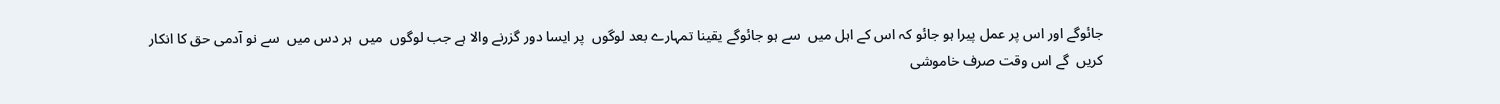جائوگے اور اس پر عمل پیرا ہو جائو کہ اس کے اہل میں  سے ہو جائوگے یقینا تمہارے بعد لوگوں  پر ایسا دور گزرنے والا ہے جب لوگوں  میں  ہر دس میں  سے نو آدمی حق کا انکار کریں  گے اس وقت صرف خاموشی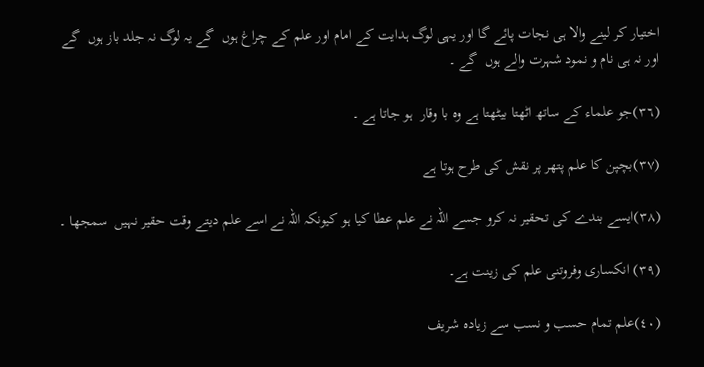اختیار کر لینے والا ہی نجات پائے گا اور یہی لوگ ہدایت کے امام اور علم کے چراغ ہوں  گے یہ لوگ نہ جلد باز ہوں  گے اور نہ ہی نام و نمود شہرت والے ہوں  گے ۔

(٣٦)جو علماء کے ساتھ اٹھتا بیٹھتا ہے وہ با وقار  ہو جاتا ہے ۔

(٣٧)بچپن کا علم پتھر پر نقش کی طرح ہوتا ہے

(٣٨)ایسے بندے کی تحقیر نہ کرو جسے اللہ نے علم عطا کیا ہو کیونکہ اللہ نے اسے علم دیتے وقت حقیر نہیں  سمجھا ۔

(٣٩) انکساری وفروتنی علم کی زینت ہے۔

(٤٠)علم تمام حسب و نسب سے زیادہ شریف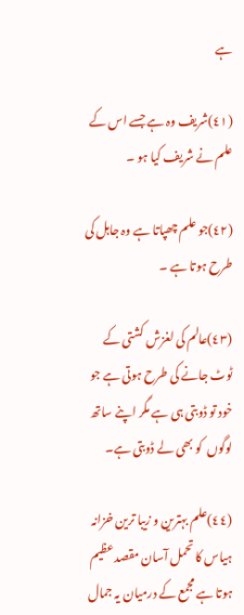ہے

(٤١)شریف وہ ہے جسے اس کے علم نے شریف کیا ہو ۔

(٤٢)جو علم چھپاتا ہے وہ جاہل کی طرح ہوتا ہے ۔

(٤٣)عالم کی لغزش کشتی کے ٹوٹ جانے کی طرح ہوتی ہے جو خود تو ڈوبتی ہی ہے مگر اپنے ساتھ لوگوں  کو بھی لے ڈوبتی ہے۔

(٤٤)علم بہترین و زیبا ترین خزانہ ہیاس کا تحمل آسان مقصد عظیم ہوتا ہے مجمع کے درمیان یہ جمال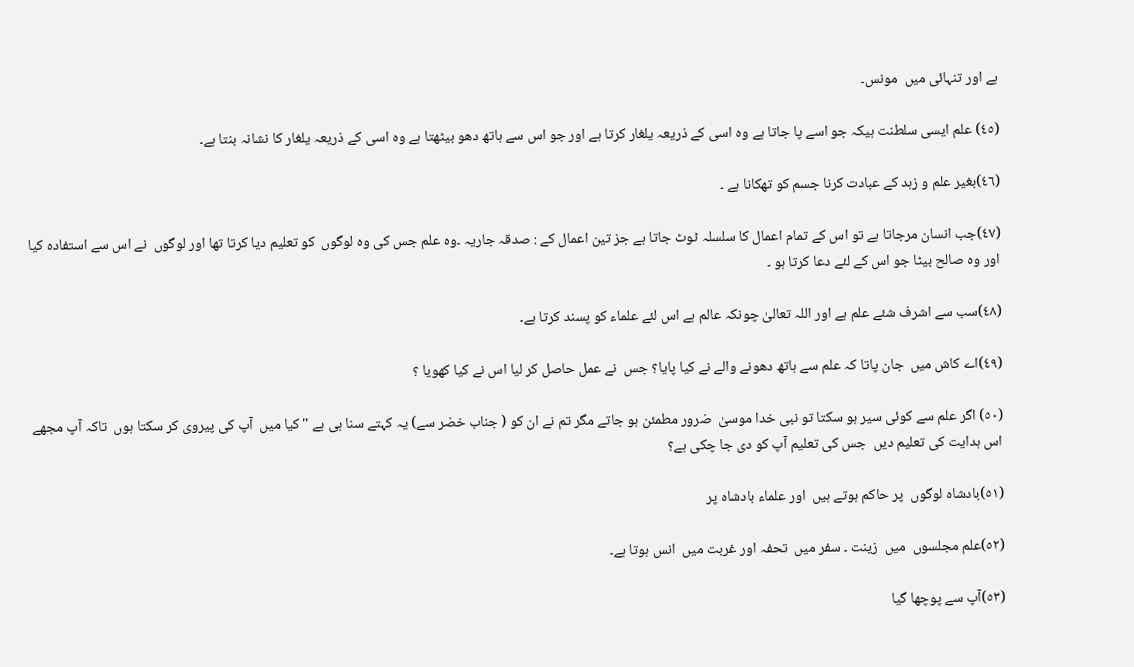ہے اور تنہائی میں  مونس۔

(٤٥) علم ایسی سلطنت ہیکہ جو اسے پا جاتا ہے وہ اسی کے ذریعہ یلغار کرتا ہے اور جو اس سے ہاتھ دھو بیٹھتا ہے وہ اسی کے ذریعہ یلغار کا نشانہ بنتا ہے۔

(٤٦)بغیر علم و زہد کے عبادت کرنا جسم کو تھکانا ہے ۔

(٤٧)جب انسان مرجاتا ہے تو اس کے تمام اعمال کا سلسلہ ٹوٹ جاتا ہے جز تین اعمال کے : صدقہ جاریہ ۔وہ علم جس کی وہ لوگوں  کو تعلیم دیا کرتا تھا اور لوگوں  نے اس سے استفادہ کیا اور وہ صالح بیٹا جو اس کے لئے دعا کرتا ہو ۔

(٤٨)سب سے اشرف شئے علم ہے اور اللہ تعالیٰ چونکہ عالم ہے اس لئے علماء کو پسند کرتا ہے۔

(٤٩)اے کاش میں  جان پاتا کہ علم سے ہاتھ دھونے والے نے کیا پایا؟ جس  نے عمل حاصل کر لیا اس نے کیا کھویا ؟

(٥٠) اگر علم سے کوئی سیر ہو سکتا تو نبی خدا موسیٰ  ضرور مطمئن ہو جاتے مگر تم نے ان کو ( جناب خضر سے) یہ کہتے سنا ہی ہے '' کیا میں  آپ کی پیروی کر سکتا ہوں  تاکہ آپ مجھے اس ہدایت کی تعلیم دیں  جس کی تعلیم آپ کو دی جا چکی ہے؟

(٥١)بادشاہ لوگوں  پر حاکم ہوتے ہیں  اور علماء بادشاہ پر

(٥٢)علم مجلسوں  میں  زینت ۔ سفر میں  تحفہ اور غربت میں  انس ہوتا ہے۔

(٥٣)آپ سے پوچھا گیا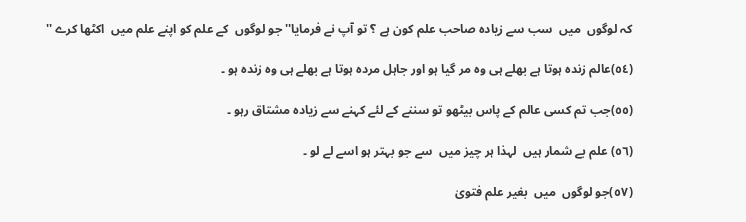کہ لوگوں  میں  سب سے زیادہ صاحب علم کون ہے ؟ تو آپ نے فرمایا'' جو لوگوں  کے علم کو اپنے علم میں  اکٹھا کرے ''

(٥٤)عالم زندہ ہوتا ہے بھلے ہی وہ مر گیا ہو اور جاہل مردہ ہوتا ہے بھلے ہی وہ زندہ ہو ۔

(٥٥)جب تم کسی عالم کے پاس بیٹھو تو سننے کے لئے کہنے سے زیادہ مشتاق رہو ۔

(٥٦) علم بے شمار ہیں  لہذا ہر چیز میں  سے جو بہتر ہو اسے لے لو ۔

(٥٧)جو لوگوں  میں  بغیر علم فتویٰ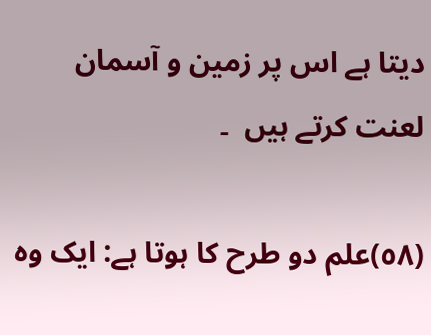دیتا ہے اس پر زمین و آسمان لعنت کرتے ہیں  ۔

(٥٨)علم دو طرح کا ہوتا ہے: ایک وہ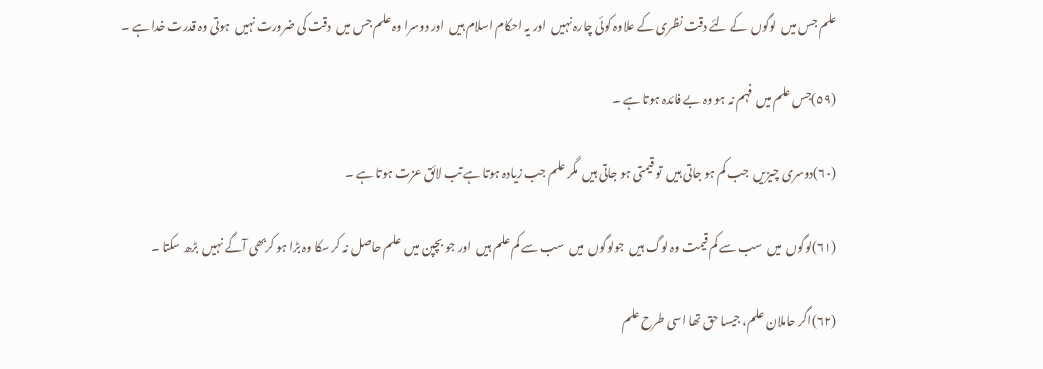علم جس میں  لوگوں  کے لئے دقت نظری کے علاوہ کوئی چارہ نہیں  اور یہ احکام اسلام ہیں  اور دوسرا وہ علم جس میں  دقت کی ضرورت نہیں  ہوتی وہ قدرت خدا ہے ۔

(٥٩)جس علم میں  فہم نہ ہو وہ بے فائدہ ہوتا ہے ۔

(٦٠)دوسری چیزیں  جب کم ہو جاتی ہیں  تو قیمتی ہو جاتی ہیں  مگر علم جب زیادہ ہوتا ہے تب لائق عزت ہوتا ہے ۔

(٦١)لوگوں  میں  سب سے کم قیمت وہ لوگ ہیں  جولوگوں  میں  سب سے کم علم ہیں  اور جو بچپن میں  علم حاصل نہ کر سکا وہ بڑا ہو کربھی آگے نہیں  بڑھ سکتا ۔

(٦٢)اگر حاملان علم، جیسا حق تھا اسی طرح علم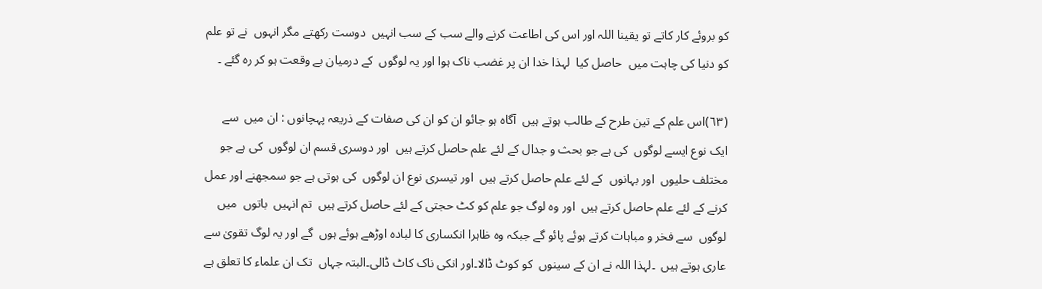کو بروئے کار کاتے تو یقینا اللہ اور اس کی اطاعت کرنے والے سب کے سب انہیں  دوست رکھتے مگر انہوں  نے تو علم کو دنیا کی چاہت میں  حاصل کیا  لہذا خدا ان پر غضب ناک ہوا اور یہ لوگوں  کے درمیان بے وقعت ہو کر رہ گئے ۔

(٦٣)اس علم کے تین طرح کے طالب ہوتے ہیں  آگاہ ہو جائو ان کو ان کی صفات کے ذریعہ پہچانوں : ان میں  سے ایک نوع ایسے لوگوں  کی ہے جو بحث و جدال کے لئے علم حاصل کرتے ہیں  اور دوسری قسم ان لوگوں  کی ہے جو مختلف حلیوں  اور بہانوں  کے لئے علم حاصل کرتے ہیں  اور تیسری نوع ان لوگوں  کی ہوتی ہے جو سمجھنے اور عمل کرنے کے لئے علم حاصل کرتے ہیں  اور وہ لوگ جو علم کو کٹ حجتی کے لئے حاصل کرتے ہیں  تم انہیں  باتوں  میں  لوگوں  سے فخر و مباہات کرتے ہوئے پائو گے جبکہ وہ ظاہرا انکساری کا لبادہ اوڑھے ہوئے ہوں  گے اور یہ لوگ تقویٰ سے عاری ہوتے ہیں  ۔لہذا اللہ نے ان کے سینوں  کو کوٹ ڈالا۔اور انکی ناک کاٹ ڈالی۔البتہ جہاں  تک ان علماء کا تعلق ہے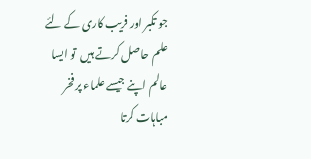جو تکبر اور فریب کاری کے لئے علم حاصل کرتے ہیں  تو ایسا عالم اپنے جیسے علماء پر فخر مباہات کرتا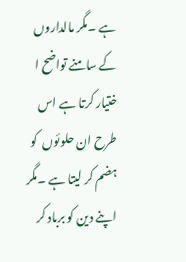ہے ۔مگر مالداروں  کے سامنے تواضح ا ختیار کرتا ہے اس طرح ان حلوئوں  کو ہضم کر لیتا ہے ۔مگر اپنے دین کو برباد کر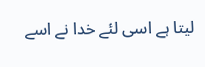لیتا ہے اسی لئے خدا نے اسے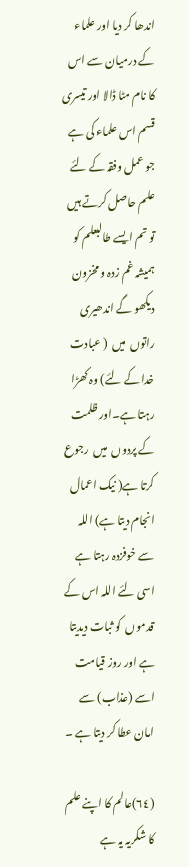اندھا کر دیا اور علماء کے درمیان سے اس کا نام مٹا ڈالا اور تیسری قسم اس علماء کی ہے جو عمل وفقہ کے لئے علم حاصل کرتے ہیں  تو تم ایسے طالبعلم کو ہمیشہ غم زدہ و مخزون دیکھو گے اندھیری راتوں  میں  ( عبادت خدا کے لئے) وہ کھڑا رہتا ہے۔اور ظلمت کے پردوں  میں  رجوع کرتا ہے( نیک اعمال انجام دیتا ہے) اللہ سے خوفزدہ رہتا ہے اسی لئے اللہ اس کے قدموں  کو ثبات دیدیتا ہے اور روز قیامت اسے (عذاب) سے امان عطا کر دیتا ہے ۔

(٦٤)عالم کا اپنے علم کا شکریہ یہ ہے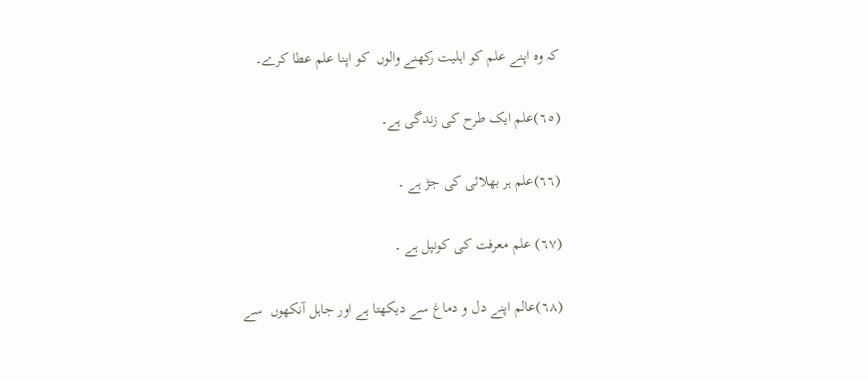کہ وہ اپنے علم کو اہلیت رکھنے والوں  کو اپنا علم عطا کرے۔

(٦٥)علم ایک طرح کی زندگی ہے۔

(٦٦)علم ہر بھلائی کی جڑ ہے ۔

(٦٧) علم معرفت کی کونپل ہے ۔

(٦٨)عالم اپنے دل و دماغ سے دیکھتا ہے اور جاہل آنکھوں  سے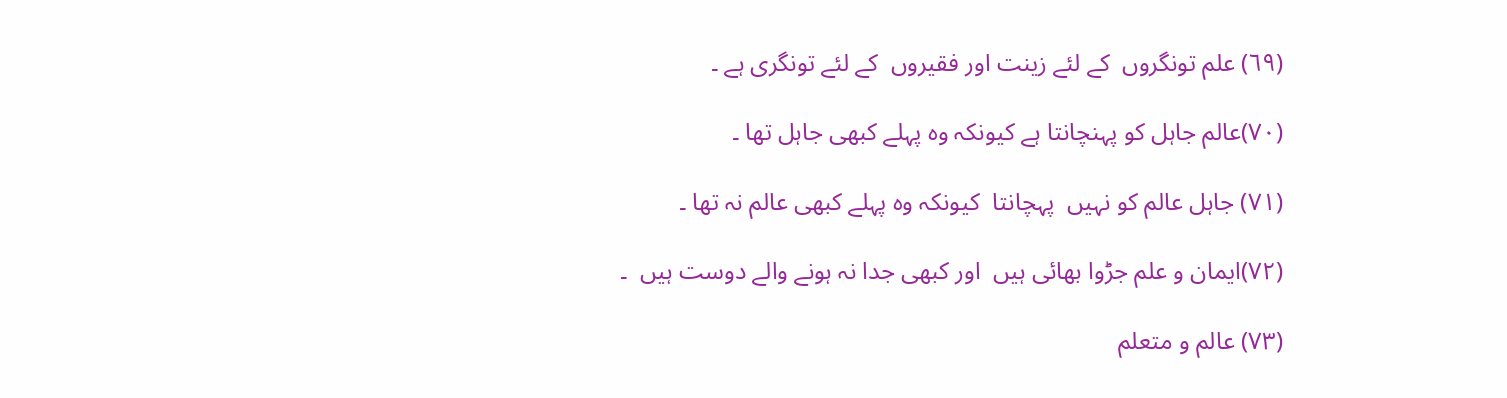(٦٩) علم تونگروں  کے لئے زینت اور فقیروں  کے لئے تونگری ہے ۔

(٧٠)عالم جاہل کو پہنچانتا ہے کیونکہ وہ پہلے کبھی جاہل تھا ۔

(٧١) جاہل عالم کو نہیں  پہچانتا  کیونکہ وہ پہلے کبھی عالم نہ تھا ۔

(٧٢)ایمان و علم جڑوا بھائی ہیں  اور کبھی جدا نہ ہونے والے دوست ہیں  ۔

(٧٣) عالم و متعلم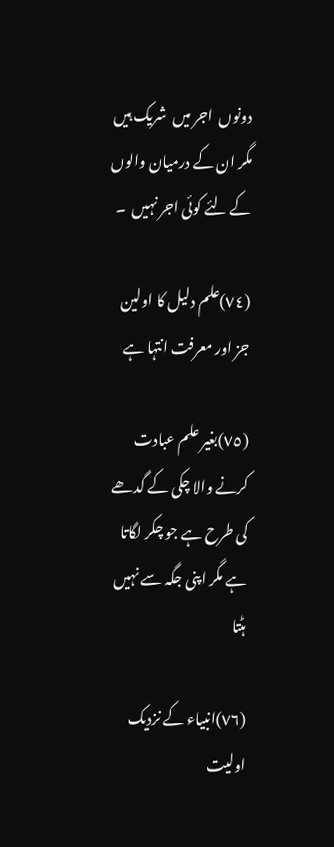دونوں  اجر میں  شریک ہیں  مگر ان کے درمیان والوں  کے لئے کوئی اجر نہیں  ۔

(٧٤)علم دلیل کا اولین جز اور معرفت انتہا ہے

(٧٥)بغیر علم عبادت کرنے والا چکی کے گدھے کی طرح ہے جو چکر لگاتا ہے مگر اپنی جگہ سے نہیں  ہٹتا

(٧٦)انبیاء کے نزدیک اولیت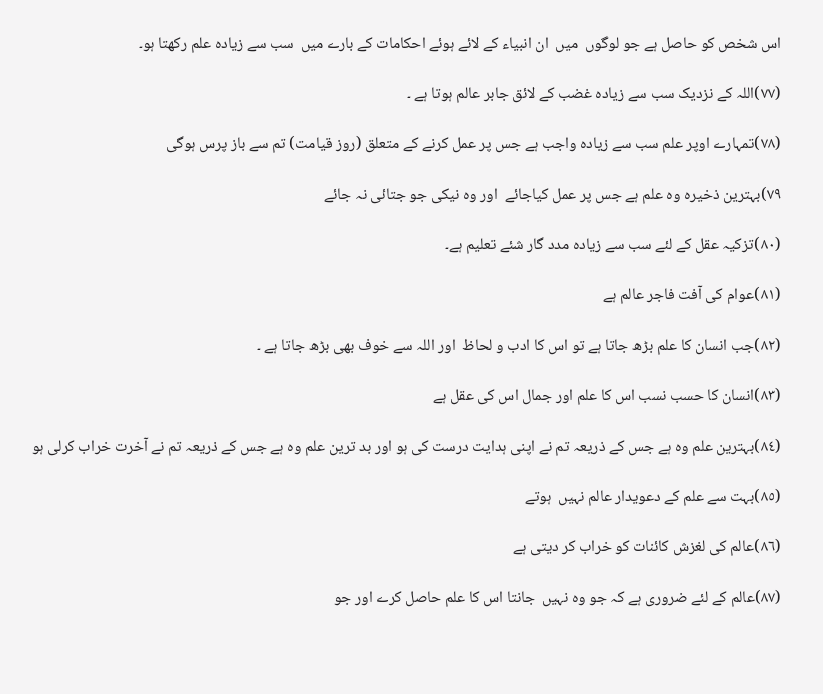اس شخص کو حاصل ہے جو لوگوں  میں  ان انبیاء کے لائے ہوئے احکامات کے بارے میں  سب سے زیادہ علم رکھتا ہو۔

(٧٧)اللہ کے نزدیک سب سے زیادہ غضب کے لائق جابر عالم ہوتا ہے ۔

(٧٨)تمہارے اوپر علم سب سے زیادہ واجب ہے جس پر عمل کرنے کے متعلق (روز قیامت) تم سے باز پرس ہوگی

٧٩)بہترین ذخیرہ وہ علم ہے جس پر عمل کیاجائے  اور وہ نیکی جو جتائی نہ جائے

(٨٠)تزکیہ عقل کے لئے سب سے زیادہ مدد گار شئے تعلیم ہے۔

(٨١)عوام کی آفت فاجر عالم ہے

(٨٢)جب انسان کا علم بڑھ جاتا ہے تو اس کا ادب و لحاظ  اور اللہ سے خوف بھی بڑھ جاتا ہے ۔

(٨٣)انسان کا حسب نسب اس کا علم اور جمال اس کی عقل ہے

(٨٤)بہترین علم وہ ہے جس کے ذریعہ تم نے اپنی ہدایت درست کی ہو اور بد ترین علم وہ ہے جس کے ذریعہ تم نے آخرت خراب کرلی ہو

(٨٥)بہت سے علم کے دعویدار عالم نہیں  ہوتے

(٨٦)عالم کی لغزش کائنات کو خراب کر دیتی ہے

(٨٧)عالم کے لئے ضروری ہے کہ جو وہ نہیں  جانتا اس کا علم حاصل کرے اور جو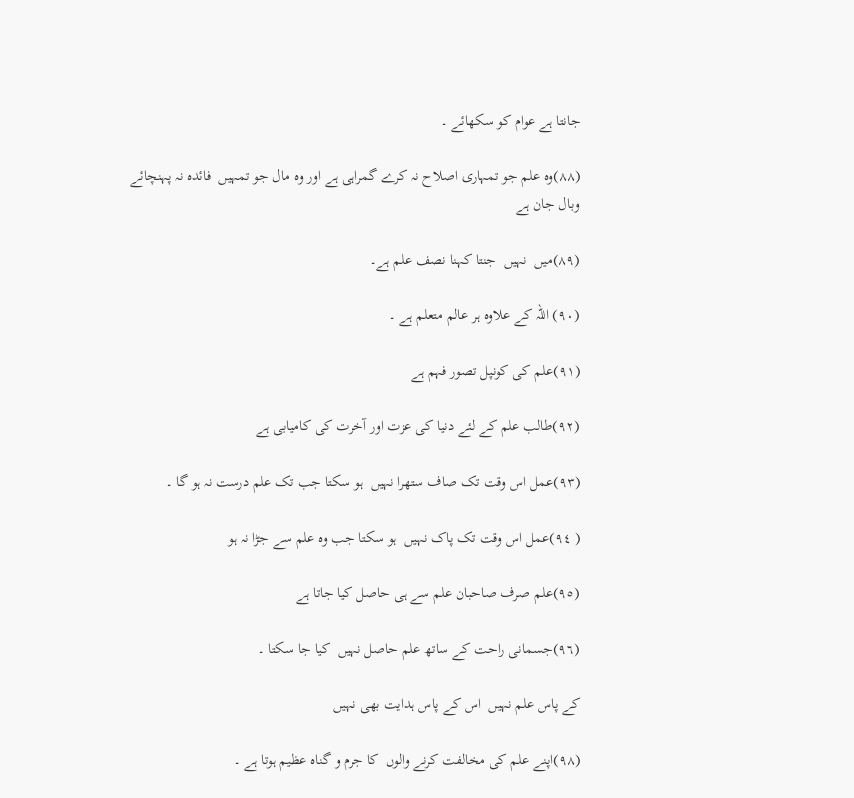جانتا ہے عوام کو سکھائے ۔

(٨٨)وہ علم جو تمہاری اصلاح نہ کرے گمراہی ہے اور وہ مال جو تمہیں  فائدہ نہ پہنچائے وبال جان ہے

(٨٩)میں  نہیں  جنتا کہنا نصف علم ہے۔

(٩٠) اللہ کے علاوہ ہر عالم متعلم ہے ۔

(٩١)علم کی کونپل تصور فہم ہے

(٩٢)طالب علم کے لئے دنیا کی عزت اور آخرت کی کامیابی ہے

(٩٣)عمل اس وقت تک صاف ستھرا نہیں  ہو سکتا جب تک علم درست نہ ہو گا ۔

( ٩٤)عمل اس وقت تک پاک نہیں  ہو سکتا جب وہ علم سے جڑا نہ ہو

(٩٥)علم صرف صاحبان علم سے ہی حاصل کیا جاتا ہے

(٩٦)جسمانی راحت کے ساتھ علم حاصل نہیں  کیا جا سکتا ۔

کے پاس علم نہیں  اس کے پاس ہدایت بھی نہیں

(٩٨)اپنے علم کی مخالفت کرنے والوں  کا جرم و گناہ عظیم ہوتا ہے ۔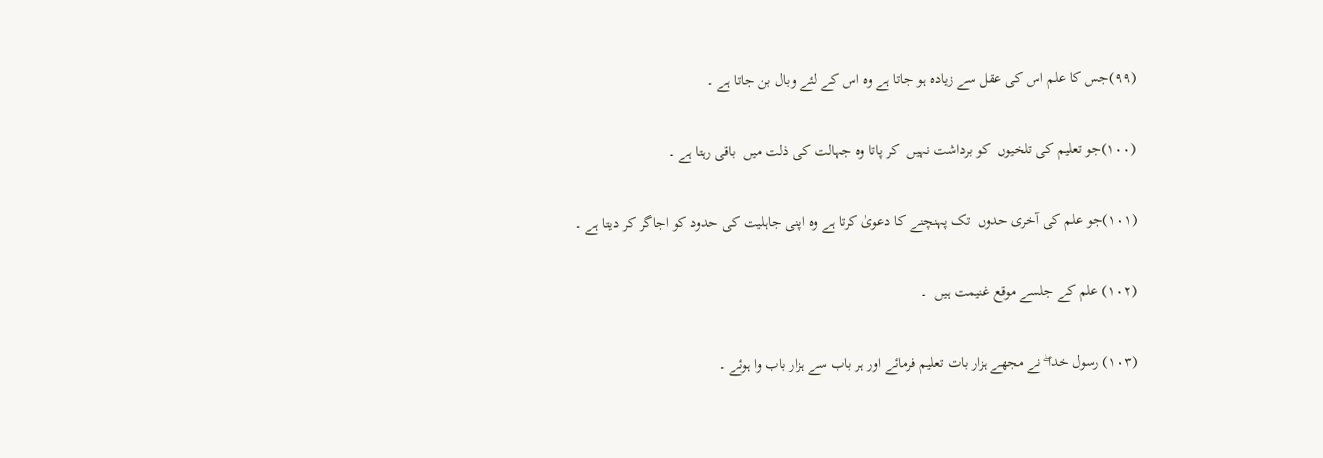(٩٩)جس کا علم اس کی عقل سے زیادہ ہو جاتا ہے وہ اس کے لئے وبال بن جاتا ہے ۔

(١٠٠)جو تعلیم کی تلخیوں  کو برداشت نہیں  کر پاتا وہ جہالت کی ذلت میں  باقی رہتا ہے ۔

(١٠١)جو علم کی آخری حدوں  تک پہنچنے کا دعویٰ کرتا ہے وہ اپنی جاہلیت کی حدود کو اجاگر کر دیتا ہے ۔

(١٠٢) علم کے جلسے موقع غنیمت ہیں  ۔

(١٠٣) رسول خدا ۖ نے مجھے ہزار بات تعلیم فرمائے اور ہر باب سے ہزار باب وا ہوئے ۔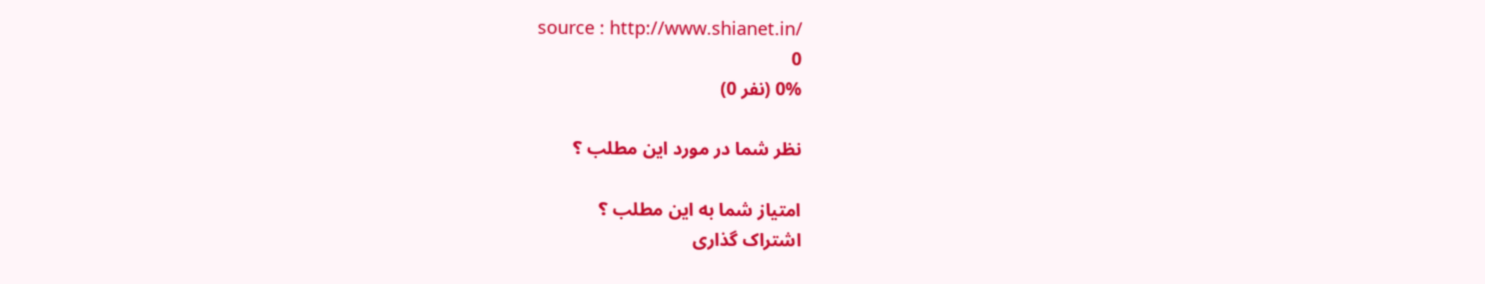source : http://www.shianet.in/
0
0% (نفر 0)

نظر شما در مورد این مطلب ؟

امتیاز شما به این مطلب ؟
اشتراک گذاری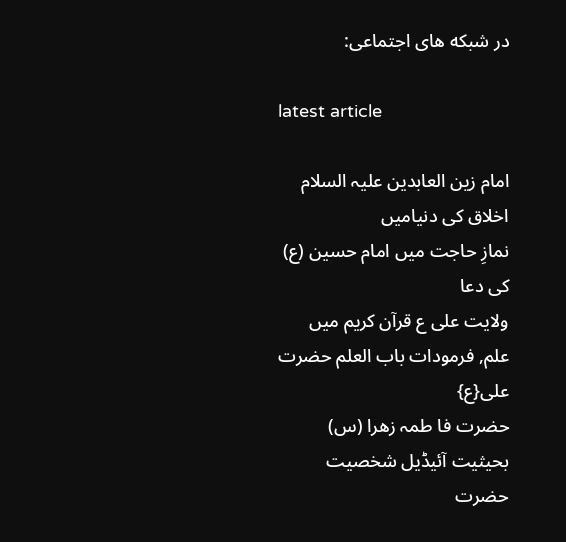در شبکه های اجتماعی:

latest article

امام زین العابدین علیہ السلام اخلاق کی دنیامیں
نمازِ حاجت میں امام حسين (ع) کی دعا
ولایت علی ع قرآن کریم میں
علم, فرمودات باب العلم حضرت علی{ع}
حضرت فا طمہ زھرا (س) بحیثیت آئیڈیل شخصیت
حضرت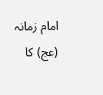امام زمانہ (عج) کا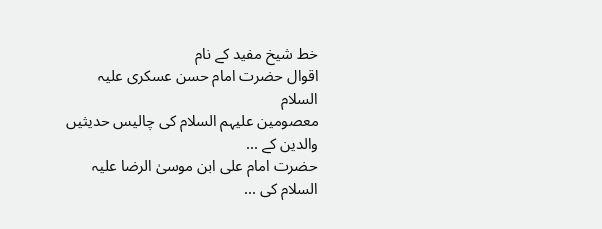خط شیخ مفید کے نام
اقوال حضرت امام حسن عسکری علیہ السلام
معصومین علیہم السلام کی چالیس حدیثیں والدین کے ...
حضرت امام علی ابن موسیٰ الرضا علیہ السلام کی ...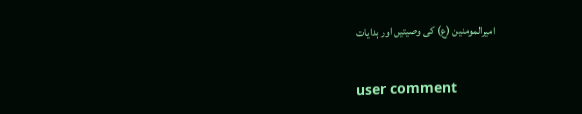امیرالمومنین (ع) کی وصیتیں اور ہدایات


user comment